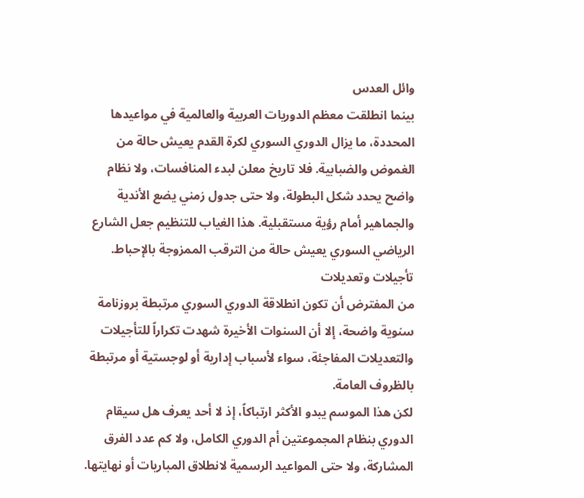وائل العدس
بينما انطلقت معظم الدوريات العربية والعالمية في مواعيدها المحددة، ما يزال الدوري السوري لكرة القدم يعيش حالة من الغموض والضبابية. فلا تاريخ معلن لبدء المنافسات، ولا نظام واضح يحدد شكل البطولة، ولا حتى جدول زمني يضع الأندية والجماهير أمام رؤية مستقبلية. هذا الغياب للتنظيم جعل الشارع الرياضي السوري يعيش حالة من الترقب الممزوجة بالإحباط.
تأجيلات وتعديلات
من المفترض أن تكون انطلاقة الدوري السوري مرتبطة بروزنامة سنوية واضحة، إلا أن السنوات الأخيرة شهدت تكراراً للتأجيلات والتعديلات المفاجئة، سواء لأسباب إدارية أو لوجستية أو مرتبطة بالظروف العامة.
لكن هذا الموسم يبدو الأكثر ارتباكاً، إذ لا أحد يعرف هل سيقام الدوري بنظام المجموعتين أم الدوري الكامل، ولا كم عدد الفرق المشاركة، ولا حتى المواعيد الرسمية لانطلاق المباريات أو نهايتها.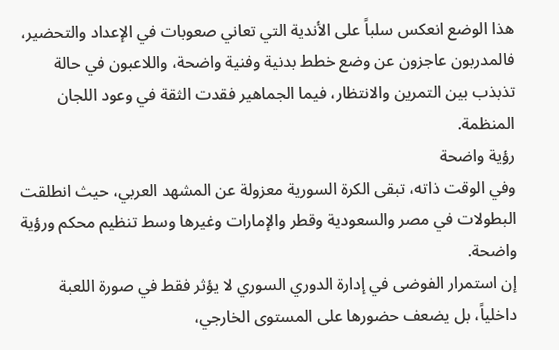هذا الوضع انعكس سلباً على الأندية التي تعاني صعوبات في الإعداد والتحضير، فالمدربون عاجزون عن وضع خطط بدنية وفنية واضحة، واللاعبون في حالة تذبذب بين التمرين والانتظار، فيما الجماهير فقدت الثقة في وعود اللجان المنظمة.
رؤية واضحة
وفي الوقت ذاته، تبقى الكرة السورية معزولة عن المشهد العربي، حيث انطلقت البطولات في مصر والسعودية وقطر والإمارات وغيرها وسط تنظيم محكم ورؤية واضحة.
إن استمرار الفوضى في إدارة الدوري السوري لا يؤثر فقط في صورة اللعبة داخلياً، بل يضعف حضورها على المستوى الخارجي،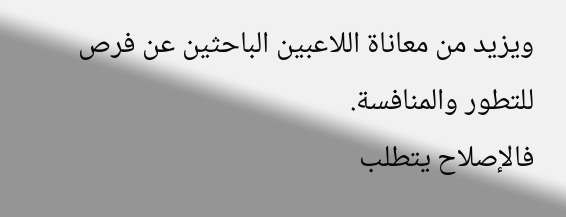ويزيد من معاناة اللاعبين الباحثين عن فرص للتطور والمنافسة.
فالإصلاح يتطلب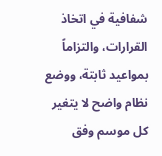شفافية في اتخاذ القرارات، والتزاماً بمواعيد ثابتة، ووضع نظام واضح لا يتغير كل موسم وفق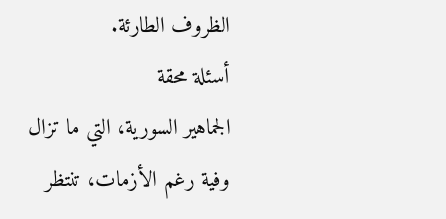الظروف الطارئة.
أسئلة محقة
الجماهير السورية، التي ما تزال وفية رغم الأزمات، تنتظر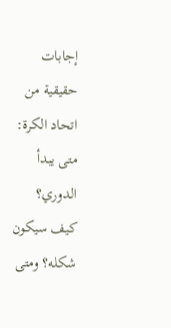إجابات حقيقية من اتحاد الكرة: متى يبدأ الدوري؟ كيف سيكون شكله؟ ومتى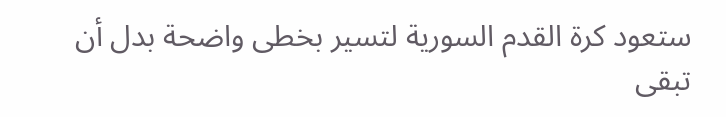ستعود كرة القدم السورية لتسير بخطى واضحة بدل أن تبقى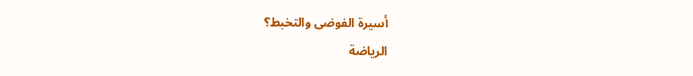أسيرة الفوضى والتخبط؟
الرياضة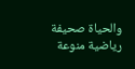والحياة صحيفة رياضية منوعة